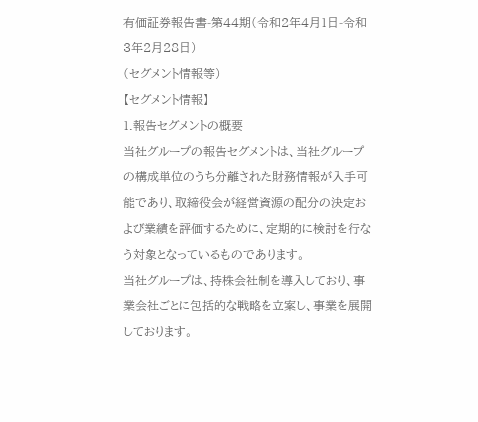有価証券報告書-第44期(令和2年4月1日-令和3年2月28日)
(セグメント情報等)
【セグメント情報】
1.報告セグメントの概要
当社グループの報告セグメントは、当社グループの構成単位のうち分離された財務情報が入手可能であり、取締役会が経営資源の配分の決定および業績を評価するために、定期的に検討を行なう対象となっているものであります。
当社グループは、持株会社制を導入しており、事業会社ごとに包括的な戦略を立案し、事業を展開しております。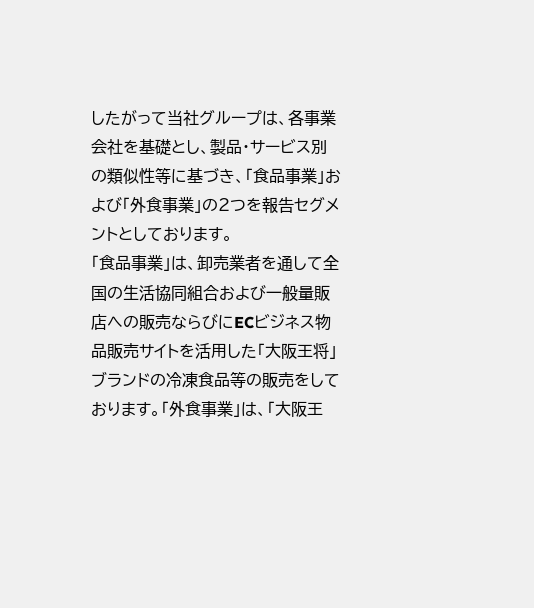したがって当社グループは、各事業会社を基礎とし、製品・サービス別の類似性等に基づき、「食品事業」および「外食事業」の2つを報告セグメントとしております。
「食品事業」は、卸売業者を通して全国の生活協同組合および一般量販店への販売ならびにECビジネス物品販売サイトを活用した「大阪王将」ブランドの冷凍食品等の販売をしております。「外食事業」は、「大阪王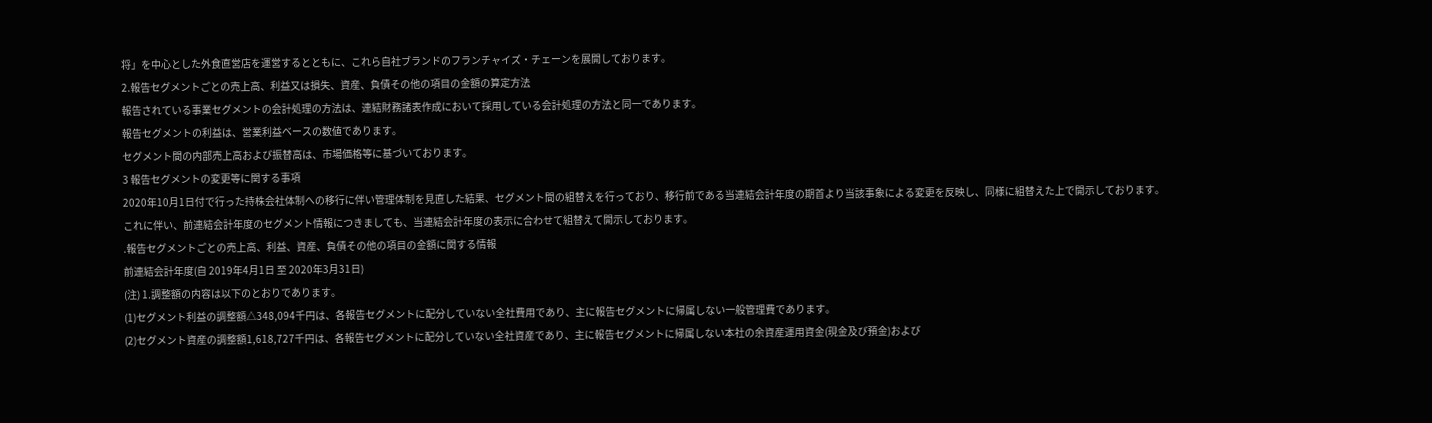将」を中心とした外食直営店を運営するとともに、これら自社ブランドのフランチャイズ・チェーンを展開しております。
2.報告セグメントごとの売上高、利益又は損失、資産、負債その他の項目の金額の算定方法
報告されている事業セグメントの会計処理の方法は、連結財務諸表作成において採用している会計処理の方法と同一であります。
報告セグメントの利益は、営業利益ベースの数値であります。
セグメント間の内部売上高および振替高は、市場価格等に基づいております。
3 報告セグメントの変更等に関する事項
2020年10月1日付で行った持株会社体制への移行に伴い管理体制を見直した結果、セグメント間の組替えを行っており、移行前である当連結会計年度の期首より当該事象による変更を反映し、同様に組替えた上で開示しております。
これに伴い、前連結会計年度のセグメント情報につきましても、当連結会計年度の表示に合わせて組替えて開示しております。
.報告セグメントごとの売上高、利益、資産、負債その他の項目の金額に関する情報
前連結会計年度(自 2019年4月1日 至 2020年3月31日)
(注) 1.調整額の内容は以下のとおりであります。
(1)セグメント利益の調整額△348,094千円は、各報告セグメントに配分していない全社費用であり、主に報告セグメントに帰属しない一般管理費であります。
(2)セグメント資産の調整額1,618,727千円は、各報告セグメントに配分していない全社資産であり、主に報告セグメントに帰属しない本社の余資産運用資金(現金及び預金)および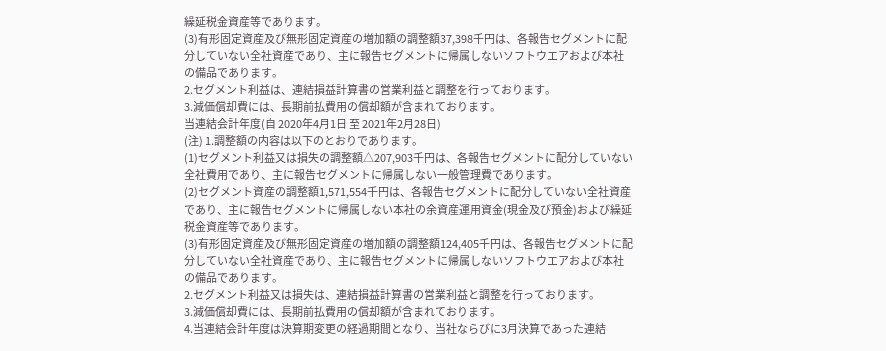繰延税金資産等であります。
(3)有形固定資産及び無形固定資産の増加額の調整額37,398千円は、各報告セグメントに配分していない全社資産であり、主に報告セグメントに帰属しないソフトウエアおよび本社の備品であります。
2.セグメント利益は、連結損益計算書の営業利益と調整を行っております。
3.減価償却費には、長期前払費用の償却額が含まれております。
当連結会計年度(自 2020年4月1日 至 2021年2月28日)
(注) 1.調整額の内容は以下のとおりであります。
(1)セグメント利益又は損失の調整額△207,903千円は、各報告セグメントに配分していない全社費用であり、主に報告セグメントに帰属しない一般管理費であります。
(2)セグメント資産の調整額1,571,554千円は、各報告セグメントに配分していない全社資産であり、主に報告セグメントに帰属しない本社の余資産運用資金(現金及び預金)および繰延税金資産等であります。
(3)有形固定資産及び無形固定資産の増加額の調整額124,405千円は、各報告セグメントに配分していない全社資産であり、主に報告セグメントに帰属しないソフトウエアおよび本社の備品であります。
2.セグメント利益又は損失は、連結損益計算書の営業利益と調整を行っております。
3.減価償却費には、長期前払費用の償却額が含まれております。
4.当連結会計年度は決算期変更の経過期間となり、当社ならびに3月決算であった連結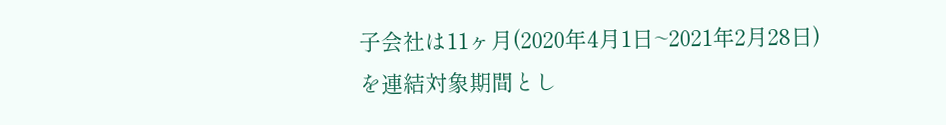子会社は11ヶ月(2020年4月1日~2021年2月28日)を連結対象期間とし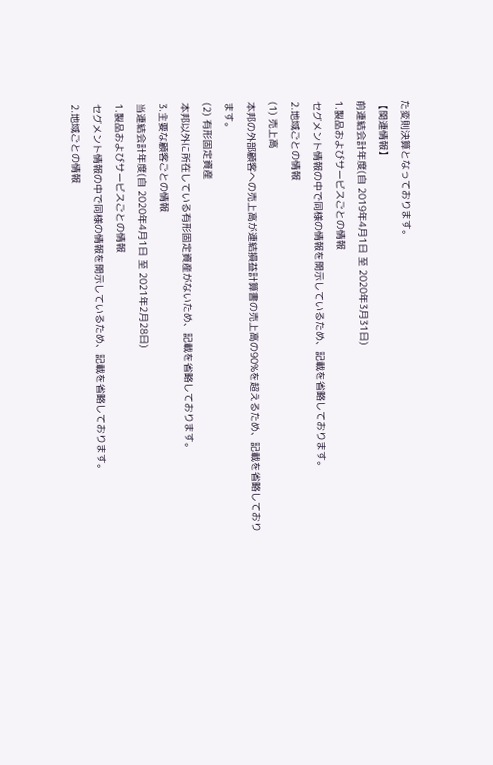た変則決算となっております。
【関連情報】
前連結会計年度(自 2019年4月1日 至 2020年3月31日)
1.製品およびサービスごとの情報
セグメント情報の中で同様の情報を開示しているため、記載を省略しております。
2.地域ごとの情報
(1) 売上高
本邦の外部顧客への売上高が連結損益計算書の売上高の90%を超えるため、記載を省略しております。
(2) 有形固定資産
本邦以外に所在している有形固定資産がないため、記載を省略しております。
3.主要な顧客ごとの情報
当連結会計年度(自 2020年4月1日 至 2021年2月28日)
1.製品およびサービスごとの情報
セグメント情報の中で同様の情報を開示しているため、記載を省略しております。
2.地域ごとの情報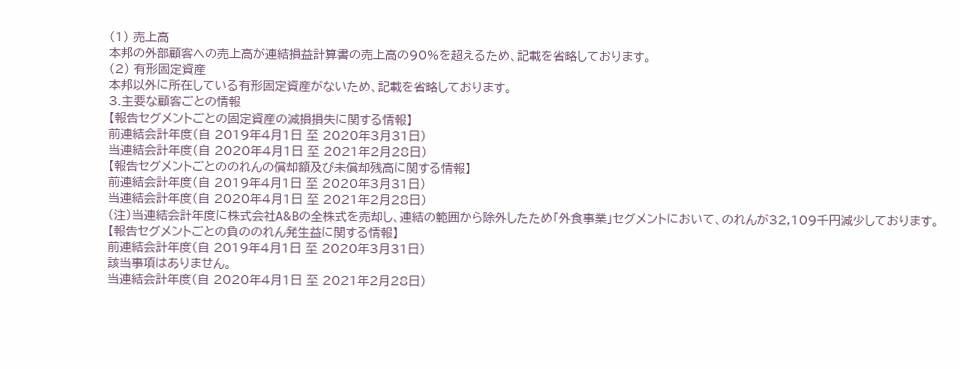(1) 売上高
本邦の外部顧客への売上高が連結損益計算書の売上高の90%を超えるため、記載を省略しております。
(2) 有形固定資産
本邦以外に所在している有形固定資産がないため、記載を省略しております。
3.主要な顧客ごとの情報
【報告セグメントごとの固定資産の減損損失に関する情報】
前連結会計年度(自 2019年4月1日 至 2020年3月31日)
当連結会計年度(自 2020年4月1日 至 2021年2月28日)
【報告セグメントごとののれんの償却額及び未償却残高に関する情報】
前連結会計年度(自 2019年4月1日 至 2020年3月31日)
当連結会計年度(自 2020年4月1日 至 2021年2月28日)
(注)当連結会計年度に株式会社A&Bの全株式を売却し、連結の範囲から除外したため「外食事業」セグメントにおいて、のれんが32,109千円減少しております。
【報告セグメントごとの負ののれん発生益に関する情報】
前連結会計年度(自 2019年4月1日 至 2020年3月31日)
該当事項はありません。
当連結会計年度(自 2020年4月1日 至 2021年2月28日)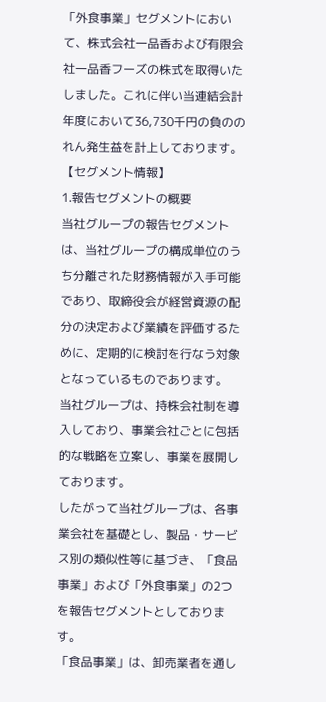「外食事業」セグメントにおいて、株式会社一品香および有限会社一品香フーズの株式を取得いたしました。これに伴い当連結会計年度において36,730千円の負ののれん発生益を計上しております。
【セグメント情報】
1.報告セグメントの概要
当社グループの報告セグメントは、当社グループの構成単位のうち分離された財務情報が入手可能であり、取締役会が経営資源の配分の決定および業績を評価するために、定期的に検討を行なう対象となっているものであります。
当社グループは、持株会社制を導入しており、事業会社ごとに包括的な戦略を立案し、事業を展開しております。
したがって当社グループは、各事業会社を基礎とし、製品・サービス別の類似性等に基づき、「食品事業」および「外食事業」の2つを報告セグメントとしております。
「食品事業」は、卸売業者を通し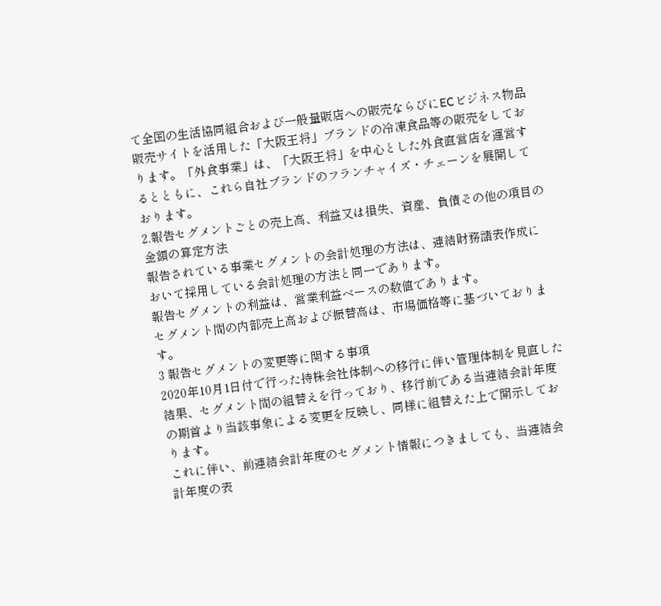て全国の生活協同組合および一般量販店への販売ならびにECビジネス物品販売サイトを活用した「大阪王将」ブランドの冷凍食品等の販売をしております。「外食事業」は、「大阪王将」を中心とした外食直営店を運営するとともに、これら自社ブランドのフランチャイズ・チェーンを展開しております。
2.報告セグメントごとの売上高、利益又は損失、資産、負債その他の項目の金額の算定方法
報告されている事業セグメントの会計処理の方法は、連結財務諸表作成において採用している会計処理の方法と同一であります。
報告セグメントの利益は、営業利益ベースの数値であります。
セグメント間の内部売上高および振替高は、市場価格等に基づいております。
3 報告セグメントの変更等に関する事項
2020年10月1日付で行った持株会社体制への移行に伴い管理体制を見直した結果、セグメント間の組替えを行っており、移行前である当連結会計年度の期首より当該事象による変更を反映し、同様に組替えた上で開示しております。
これに伴い、前連結会計年度のセグメント情報につきましても、当連結会計年度の表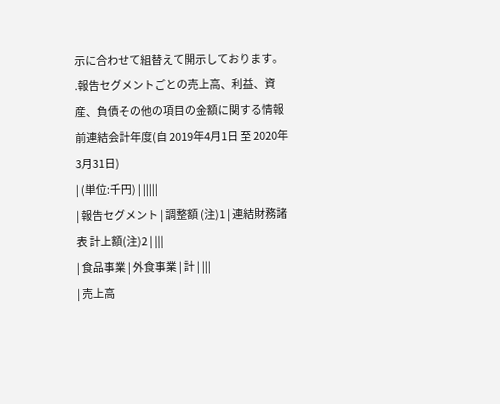示に合わせて組替えて開示しております。
.報告セグメントごとの売上高、利益、資産、負債その他の項目の金額に関する情報
前連結会計年度(自 2019年4月1日 至 2020年3月31日)
| (単位:千円) | |||||
| 報告セグメント | 調整額 (注)1 | 連結財務諸表 計上額(注)2 | |||
| 食品事業 | 外食事業 | 計 | |||
| 売上高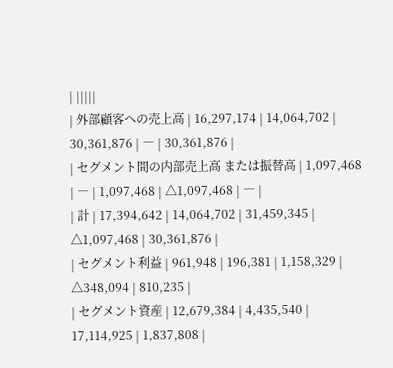| |||||
| 外部顧客への売上高 | 16,297,174 | 14,064,702 | 30,361,876 | ― | 30,361,876 |
| セグメント間の内部売上高 または振替高 | 1,097,468 | ― | 1,097,468 | △1,097,468 | ― |
| 計 | 17,394,642 | 14,064,702 | 31,459,345 | △1,097,468 | 30,361,876 |
| セグメント利益 | 961,948 | 196,381 | 1,158,329 | △348,094 | 810,235 |
| セグメント資産 | 12,679,384 | 4,435,540 | 17,114,925 | 1,837,808 |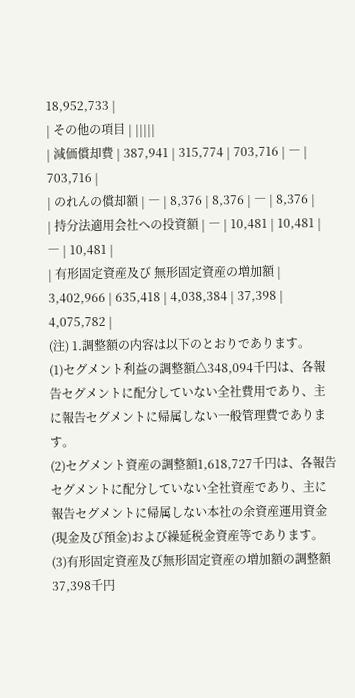18,952,733 |
| その他の項目 | |||||
| 減価償却費 | 387,941 | 315,774 | 703,716 | ― | 703,716 |
| のれんの償却額 | ― | 8,376 | 8,376 | ― | 8,376 |
| 持分法適用会社への投資額 | ― | 10,481 | 10,481 | ― | 10,481 |
| 有形固定資産及び 無形固定資産の増加額 | 3,402,966 | 635,418 | 4,038,384 | 37,398 | 4,075,782 |
(注) 1.調整額の内容は以下のとおりであります。
(1)セグメント利益の調整額△348,094千円は、各報告セグメントに配分していない全社費用であり、主に報告セグメントに帰属しない一般管理費であります。
(2)セグメント資産の調整額1,618,727千円は、各報告セグメントに配分していない全社資産であり、主に報告セグメントに帰属しない本社の余資産運用資金(現金及び預金)および繰延税金資産等であります。
(3)有形固定資産及び無形固定資産の増加額の調整額37,398千円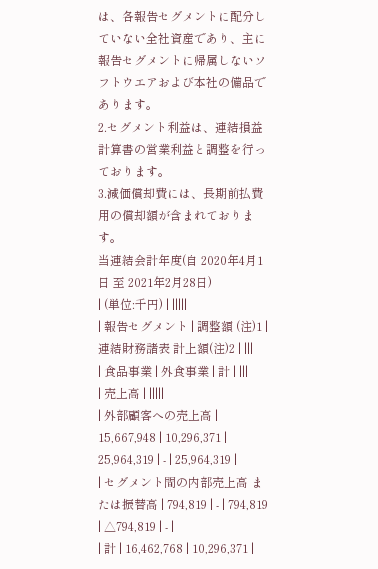は、各報告セグメントに配分していない全社資産であり、主に報告セグメントに帰属しないソフトウエアおよび本社の備品であります。
2.セグメント利益は、連結損益計算書の営業利益と調整を行っております。
3.減価償却費には、長期前払費用の償却額が含まれております。
当連結会計年度(自 2020年4月1日 至 2021年2月28日)
| (単位:千円) | |||||
| 報告セグメント | 調整額 (注)1 | 連結財務諸表 計上額(注)2 | |||
| 食品事業 | 外食事業 | 計 | |||
| 売上高 | |||||
| 外部顧客への売上高 | 15,667,948 | 10,296,371 | 25,964,319 | - | 25,964,319 |
| セグメント間の内部売上高 または振替高 | 794,819 | - | 794,819 | △794,819 | - |
| 計 | 16,462,768 | 10,296,371 |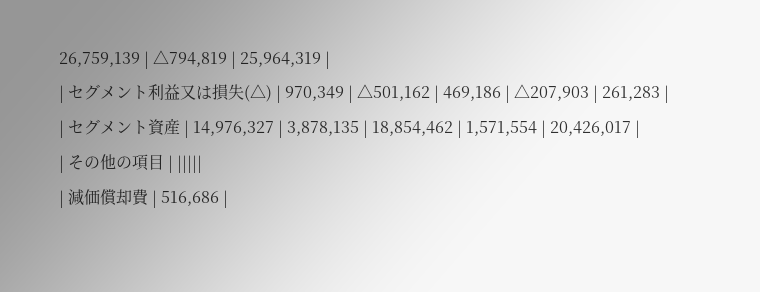26,759,139 | △794,819 | 25,964,319 |
| セグメント利益又は損失(△) | 970,349 | △501,162 | 469,186 | △207,903 | 261,283 |
| セグメント資産 | 14,976,327 | 3,878,135 | 18,854,462 | 1,571,554 | 20,426,017 |
| その他の項目 | |||||
| 減価償却費 | 516,686 |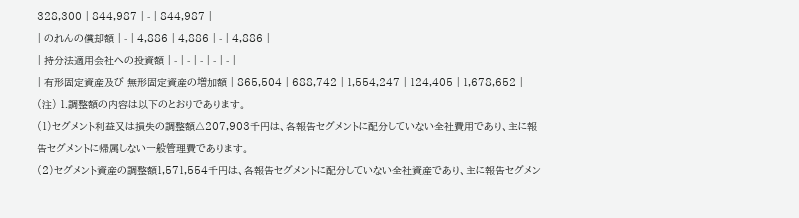328,300 | 844,987 | - | 844,987 |
| のれんの償却額 | - | 4,886 | 4,886 | - | 4,886 |
| 持分法適用会社への投資額 | - | - | - | - | - |
| 有形固定資産及び 無形固定資産の増加額 | 865,504 | 688,742 | 1,554,247 | 124,405 | 1,678,652 |
(注) 1.調整額の内容は以下のとおりであります。
(1)セグメント利益又は損失の調整額△207,903千円は、各報告セグメントに配分していない全社費用であり、主に報告セグメントに帰属しない一般管理費であります。
(2)セグメント資産の調整額1,571,554千円は、各報告セグメントに配分していない全社資産であり、主に報告セグメン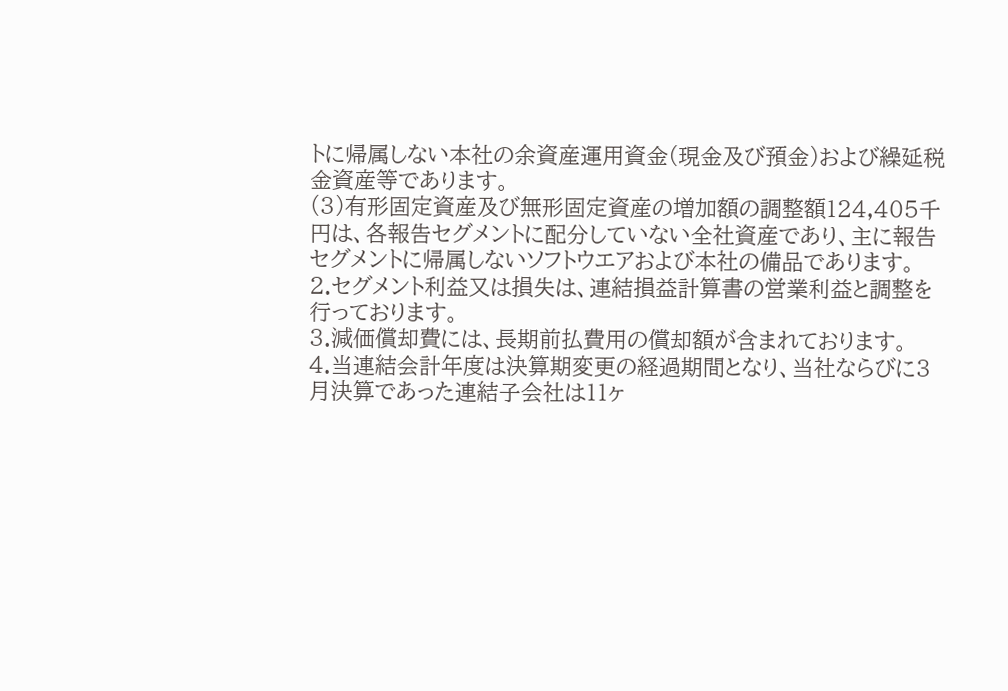トに帰属しない本社の余資産運用資金(現金及び預金)および繰延税金資産等であります。
(3)有形固定資産及び無形固定資産の増加額の調整額124,405千円は、各報告セグメントに配分していない全社資産であり、主に報告セグメントに帰属しないソフトウエアおよび本社の備品であります。
2.セグメント利益又は損失は、連結損益計算書の営業利益と調整を行っております。
3.減価償却費には、長期前払費用の償却額が含まれております。
4.当連結会計年度は決算期変更の経過期間となり、当社ならびに3月決算であった連結子会社は11ヶ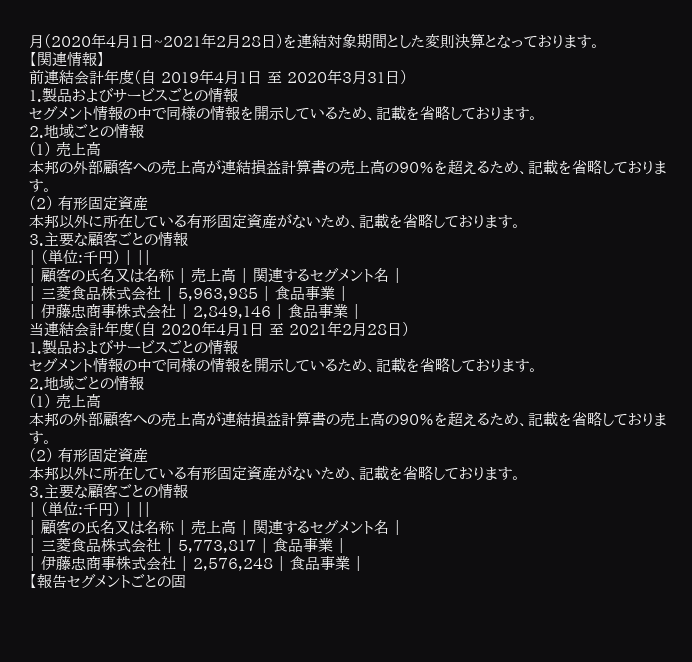月(2020年4月1日~2021年2月28日)を連結対象期間とした変則決算となっております。
【関連情報】
前連結会計年度(自 2019年4月1日 至 2020年3月31日)
1.製品およびサービスごとの情報
セグメント情報の中で同様の情報を開示しているため、記載を省略しております。
2.地域ごとの情報
(1) 売上高
本邦の外部顧客への売上高が連結損益計算書の売上高の90%を超えるため、記載を省略しております。
(2) 有形固定資産
本邦以外に所在している有形固定資産がないため、記載を省略しております。
3.主要な顧客ごとの情報
| (単位:千円) | ||
| 顧客の氏名又は名称 | 売上高 | 関連するセグメント名 |
| 三菱食品株式会社 | 5,963,985 | 食品事業 |
| 伊藤忠商事株式会社 | 2,849,146 | 食品事業 |
当連結会計年度(自 2020年4月1日 至 2021年2月28日)
1.製品およびサービスごとの情報
セグメント情報の中で同様の情報を開示しているため、記載を省略しております。
2.地域ごとの情報
(1) 売上高
本邦の外部顧客への売上高が連結損益計算書の売上高の90%を超えるため、記載を省略しております。
(2) 有形固定資産
本邦以外に所在している有形固定資産がないため、記載を省略しております。
3.主要な顧客ごとの情報
| (単位:千円) | ||
| 顧客の氏名又は名称 | 売上高 | 関連するセグメント名 |
| 三菱食品株式会社 | 5,773,817 | 食品事業 |
| 伊藤忠商事株式会社 | 2,576,248 | 食品事業 |
【報告セグメントごとの固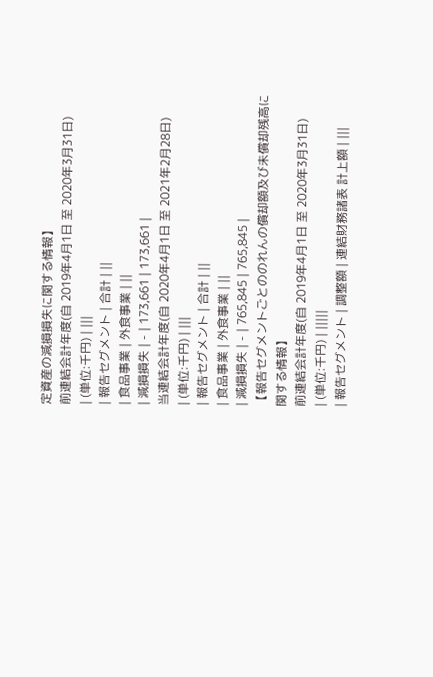定資産の減損損失に関する情報】
前連結会計年度(自 2019年4月1日 至 2020年3月31日)
| (単位:千円) | |||
| 報告セグメント | 合計 | ||
| 食品事業 | 外食事業 | ||
| 減損損失 | - | 173,661 | 173,661 |
当連結会計年度(自 2020年4月1日 至 2021年2月28日)
| (単位:千円) | |||
| 報告セグメント | 合計 | ||
| 食品事業 | 外食事業 | ||
| 減損損失 | - | 765,845 | 765,845 |
【報告セグメントごとののれんの償却額及び未償却残高に関する情報】
前連結会計年度(自 2019年4月1日 至 2020年3月31日)
| (単位:千円) | |||||
| 報告セグメント | 調整額 | 連結財務諸表 計上額 | |||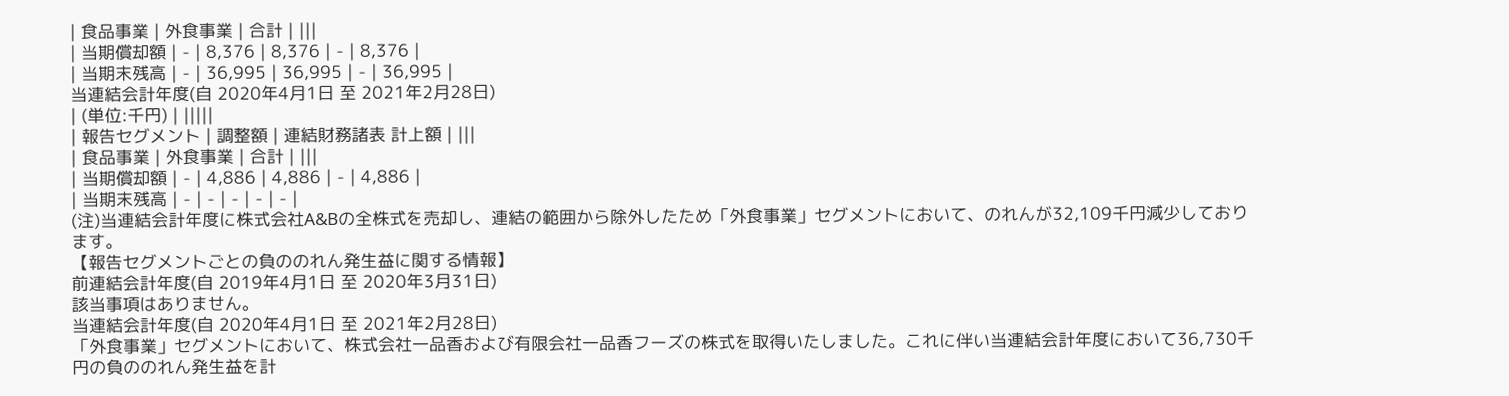| 食品事業 | 外食事業 | 合計 | |||
| 当期償却額 | - | 8,376 | 8,376 | - | 8,376 |
| 当期末残高 | - | 36,995 | 36,995 | - | 36,995 |
当連結会計年度(自 2020年4月1日 至 2021年2月28日)
| (単位:千円) | |||||
| 報告セグメント | 調整額 | 連結財務諸表 計上額 | |||
| 食品事業 | 外食事業 | 合計 | |||
| 当期償却額 | - | 4,886 | 4,886 | - | 4,886 |
| 当期末残高 | - | - | - | - | - |
(注)当連結会計年度に株式会社A&Bの全株式を売却し、連結の範囲から除外したため「外食事業」セグメントにおいて、のれんが32,109千円減少しております。
【報告セグメントごとの負ののれん発生益に関する情報】
前連結会計年度(自 2019年4月1日 至 2020年3月31日)
該当事項はありません。
当連結会計年度(自 2020年4月1日 至 2021年2月28日)
「外食事業」セグメントにおいて、株式会社一品香および有限会社一品香フーズの株式を取得いたしました。これに伴い当連結会計年度において36,730千円の負ののれん発生益を計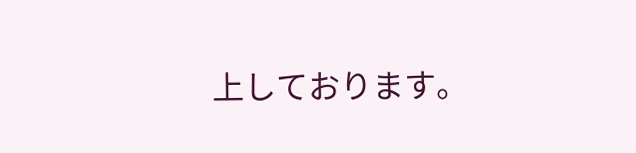上しております。